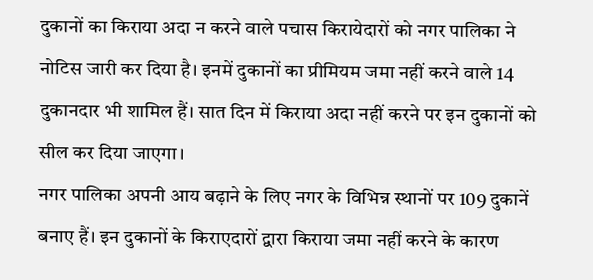दुकानों का किराया अदा न करने वाले पचास किरायेदारों को नगर पालिका ने नोटिस जारी कर दिया है। इनमें दुकानों का प्रीमियम जमा नहीं करने वाले 14 दुकानदार भी शामिल हैं। सात दिन में किराया अदा नहीं करने पर इन दुकानों को सील कर दिया जाएगा।
नगर पालिका अपनी आय बढ़ाने के लिए नगर के विभिन्न स्थानों पर 109 दुकानें बनाए हैं। इन दुकानों के किराएदारों द्वारा किराया जमा नहीं करने के कारण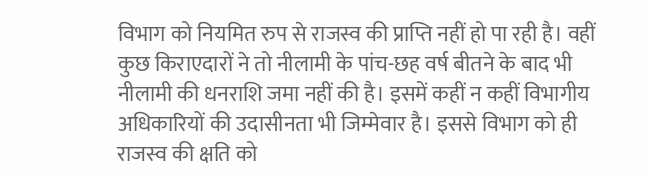विभाग को नियमित रुप से राजस्व की प्राप्ति नहीं हो पा रही है। वहीं कुछ किराएदारों ने तो नीलामी के पांच-छह वर्ष बीतने के बाद भी नीलामी की धनराशि जमा नहीं की है। इसमें कहीं न कहीं विभागीय अधिकारियों की उदासीनता भी जिम्मेवार है। इससे विभाग को ही राजस्व की क्षति को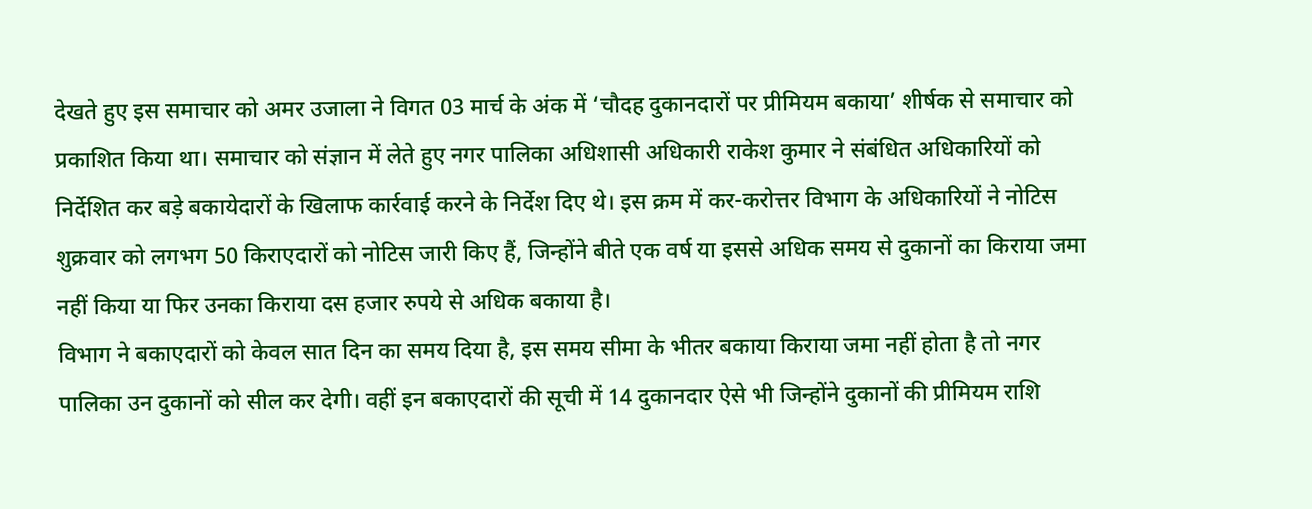देखते हुए इस समाचार को अमर उजाला ने विगत 03 मार्च के अंक में ‘चौदह दुकानदारों पर प्रीमियम बकाया’ शीर्षक से समाचार को प्रकाशित किया था। समाचार को संज्ञान में लेते हुए नगर पालिका अधिशासी अधिकारी राकेश कुमार ने संबंधित अधिकारियों को निर्देशित कर बड़े बकायेदारों के खिलाफ कार्रवाई करने के निर्देश दिए थे। इस क्रम में कर-करोत्तर विभाग के अधिकारियों ने नोटिस शुक्रवार को लगभग 50 किराएदारों को नोटिस जारी किए हैं, जिन्होंने बीते एक वर्ष या इससे अधिक समय से दुकानों का किराया जमा नहीं किया या फिर उनका किराया दस हजार रुपये से अधिक बकाया है।
विभाग ने बकाएदारों को केवल सात दिन का समय दिया है, इस समय सीमा के भीतर बकाया किराया जमा नहीं होता है तो नगर पालिका उन दुकानों को सील कर देगी। वहीं इन बकाएदारों की सूची में 14 दुकानदार ऐसे भी जिन्होंने दुकानों की प्रीमियम राशि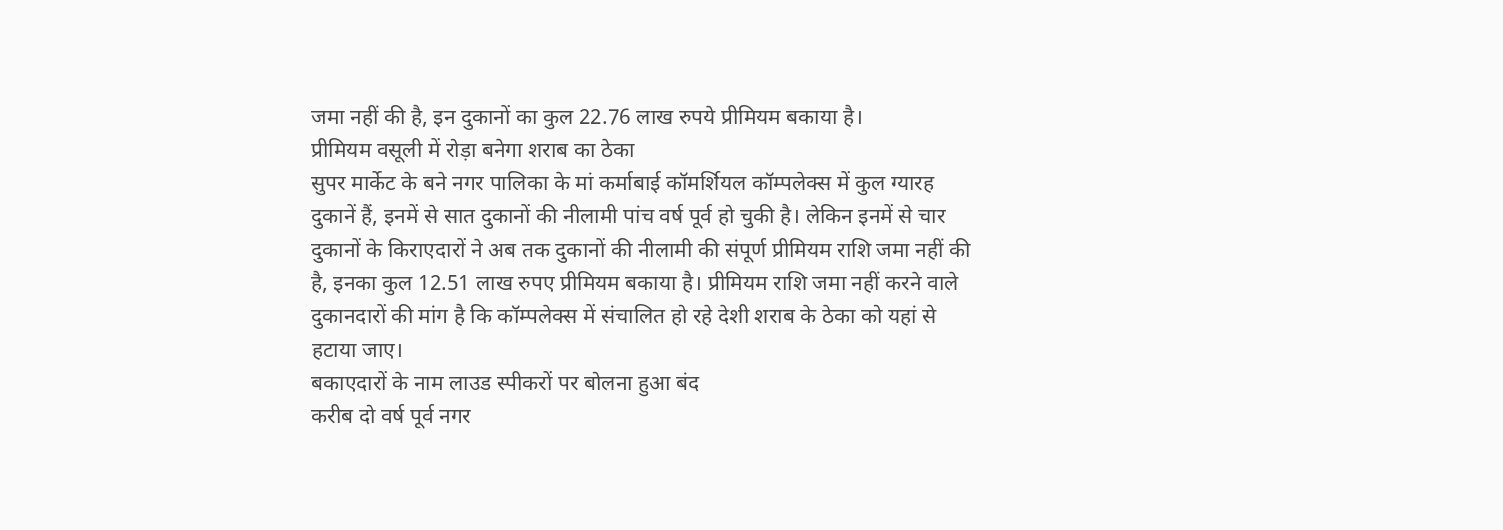जमा नहीं की है, इन दुकानों का कुल 22.76 लाख रुपये प्रीमियम बकाया है।
प्रीमियम वसूली में रोड़ा बनेगा शराब का ठेका
सुपर मार्केट के बने नगर पालिका के मां कर्माबाई कॉमर्शियल कॉम्पलेक्स में कुल ग्यारह दुकानें हैं, इनमें से सात दुकानों की नीलामी पांच वर्ष पूर्व हो चुकी है। लेकिन इनमें से चार दुकानों के किराएदारों ने अब तक दुकानों की नीलामी की संपूर्ण प्रीमियम राशि जमा नहीं की है, इनका कुल 12.51 लाख रुपए प्रीमियम बकाया है। प्रीमियम राशि जमा नहीं करने वाले दुकानदारों की मांग है कि कॉम्पलेक्स में संचालित हो रहे देशी शराब के ठेका को यहां से हटाया जाए।
बकाएदारों के नाम लाउड स्पीकरों पर बोलना हुआ बंद
करीब दो वर्ष पूर्व नगर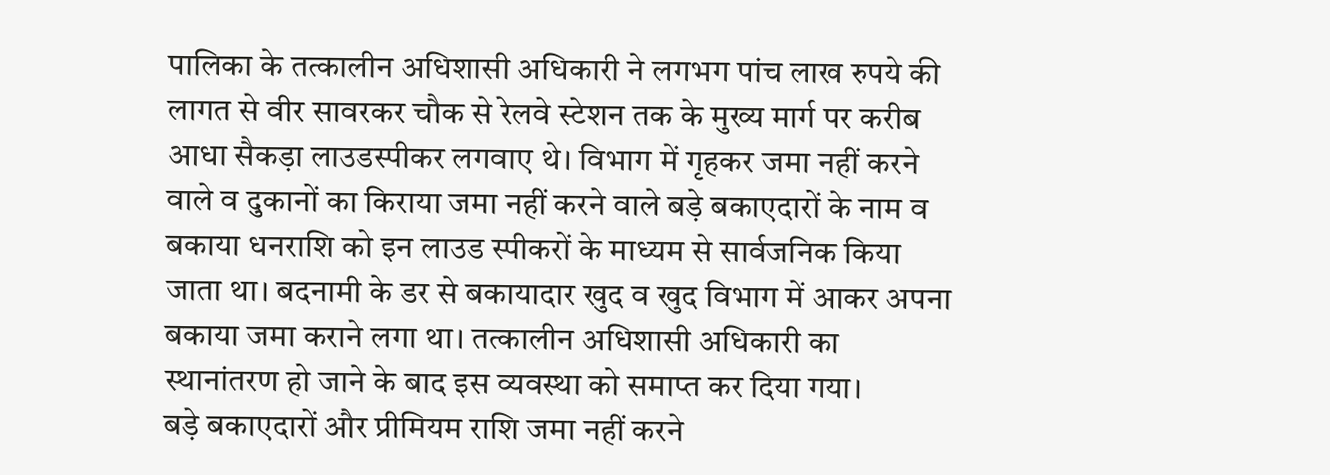पालिका के तत्कालीन अधिशासी अधिकारी ने लगभग पांच लाख रुपये की लागत से वीर सावरकर चौक से रेलवे स्टेशन तक के मुख्य मार्ग पर करीब आधा सैकड़ा लाउडस्पीकर लगवाए थे। विभाग में गृहकर जमा नहीं करने वाले व दुकानों का किराया जमा नहीं करने वाले बड़े बकाएदारों के नाम व बकाया धनराशि को इन लाउड स्पीकरों के माध्यम से सार्वजनिक किया जाता था। बदनामी के डर से बकायादार खुद व खुद विभाग में आकर अपना बकाया जमा कराने लगा था। तत्कालीन अधिशासी अधिकारी का स्थानांतरण हो जाने के बाद इस व्यवस्था को समाप्त कर दिया गया।
बड़े बकाएदारों और प्रीमियम राशि जमा नहीं करने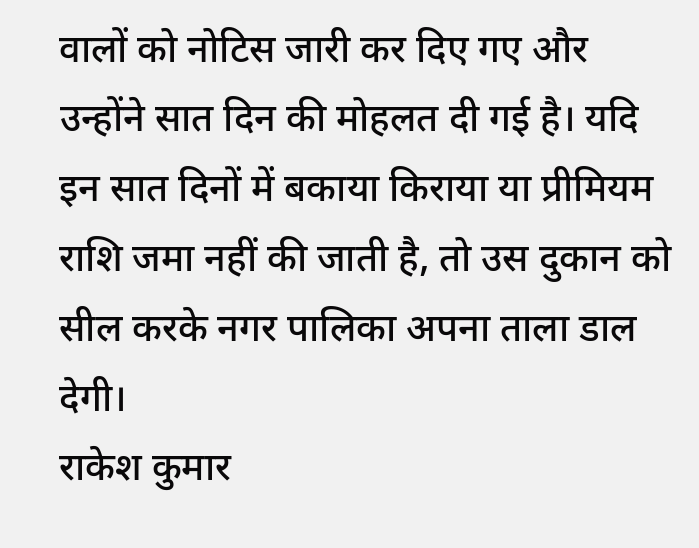वालों को नोटिस जारी कर दिए गए और उन्होंने सात दिन की मोहलत दी गई है। यदि इन सात दिनों में बकाया किराया या प्रीमियम राशि जमा नहीं की जाती है, तो उस दुकान को सील करके नगर पालिका अपना ताला डाल देगी।
राकेश कुमार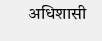अधिशासी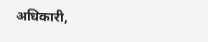अधिकारी,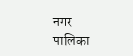नगर पालिका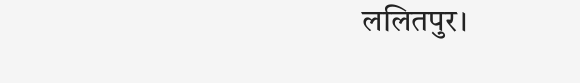ललितपुर।